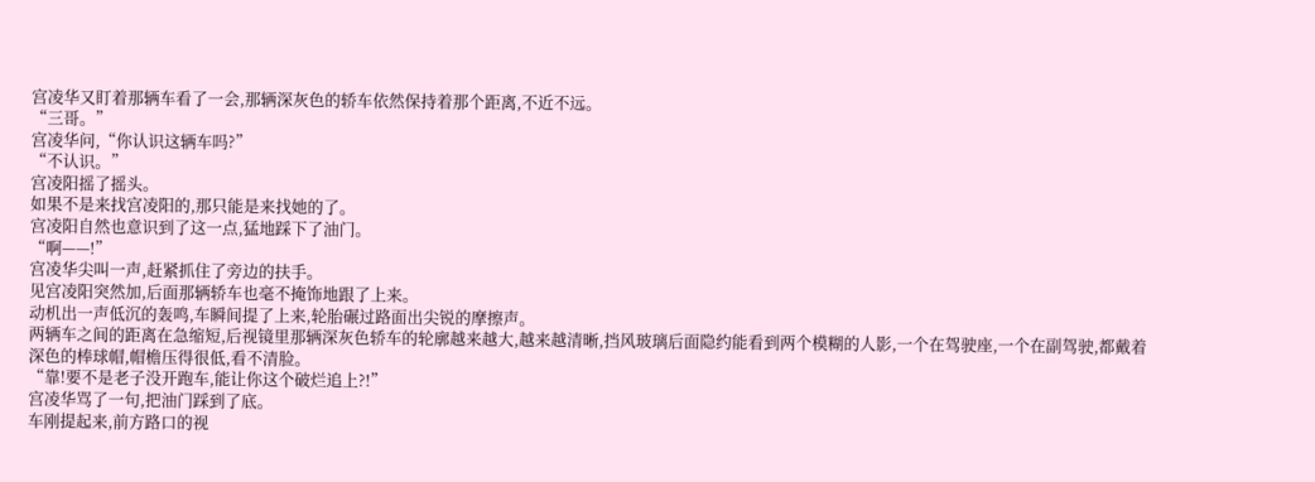宫凌华又盯着那辆车看了一会,那辆深灰色的轿车依然保持着那个距离,不近不远。
“三哥。”
宫凌华问,“你认识这辆车吗?”
“不认识。”
宫凌阳摇了摇头。
如果不是来找宫凌阳的,那只能是来找她的了。
宫凌阳自然也意识到了这一点,猛地踩下了油门。
“啊——!”
宫凌华尖叫一声,赶紧抓住了旁边的扶手。
见宫凌阳突然加,后面那辆轿车也毫不掩饰地跟了上来。
动机出一声低沉的轰鸣,车瞬间提了上来,轮胎碾过路面出尖锐的摩擦声。
两辆车之间的距离在急缩短,后视镜里那辆深灰色轿车的轮廓越来越大,越来越清晰,挡风玻璃后面隐约能看到两个模糊的人影,一个在驾驶座,一个在副驾驶,都戴着深色的棒球帽,帽檐压得很低,看不清脸。
“靠!要不是老子没开跑车,能让你这个破烂追上?!”
宫凌华骂了一句,把油门踩到了底。
车刚提起来,前方路口的视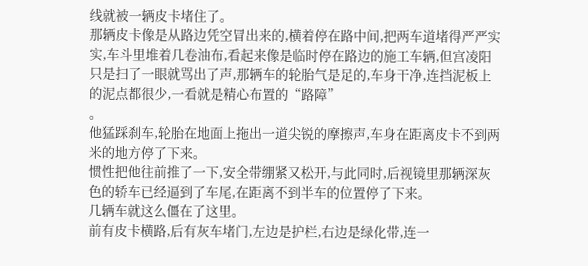线就被一辆皮卡堵住了。
那辆皮卡像是从路边凭空冒出来的,横着停在路中间,把两车道堵得严严实实,车斗里堆着几卷油布,看起来像是临时停在路边的施工车辆,但宫凌阳只是扫了一眼就骂出了声,那辆车的轮胎气是足的,车身干净,连挡泥板上的泥点都很少,一看就是精心布置的“路障”
。
他猛踩刹车,轮胎在地面上拖出一道尖锐的摩擦声,车身在距离皮卡不到两米的地方停了下来。
惯性把他往前推了一下,安全带绷紧又松开,与此同时,后视镜里那辆深灰色的轿车已经逼到了车尾,在距离不到半车的位置停了下来。
几辆车就这么僵在了这里。
前有皮卡横路,后有灰车堵门,左边是护栏,右边是绿化带,连一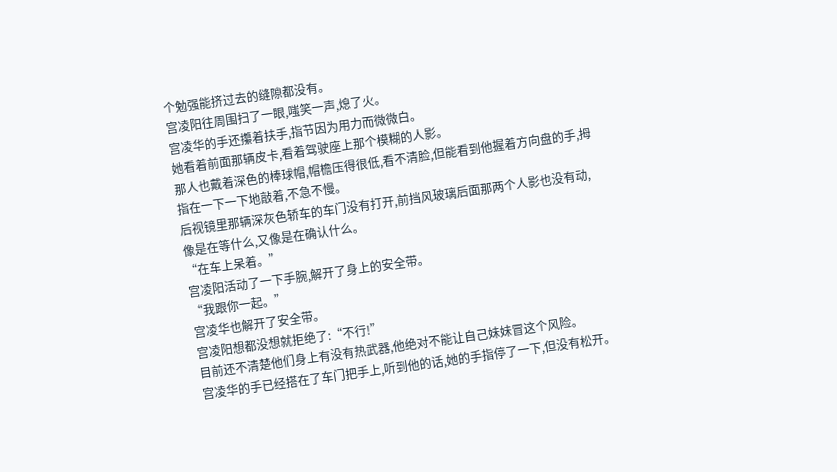个勉强能挤过去的缝隙都没有。
宫凌阳往周围扫了一眼,嗤笑一声,熄了火。
宫凌华的手还攥着扶手,指节因为用力而微微白。
她看着前面那辆皮卡,看着驾驶座上那个模糊的人影。
那人也戴着深色的棒球帽,帽檐压得很低,看不清脸,但能看到他握着方向盘的手,拇指在一下一下地敲着,不急不慢。
后视镜里那辆深灰色轿车的车门没有打开,前挡风玻璃后面那两个人影也没有动,像是在等什么,又像是在确认什么。
“在车上呆着。”
宫凌阳活动了一下手腕,解开了身上的安全带。
“我跟你一起。”
宫凌华也解开了安全带。
宫凌阳想都没想就拒绝了:“不行!”
目前还不清楚他们身上有没有热武器,他绝对不能让自己妹妹冒这个风险。
宫凌华的手已经搭在了车门把手上,听到他的话,她的手指停了一下,但没有松开。